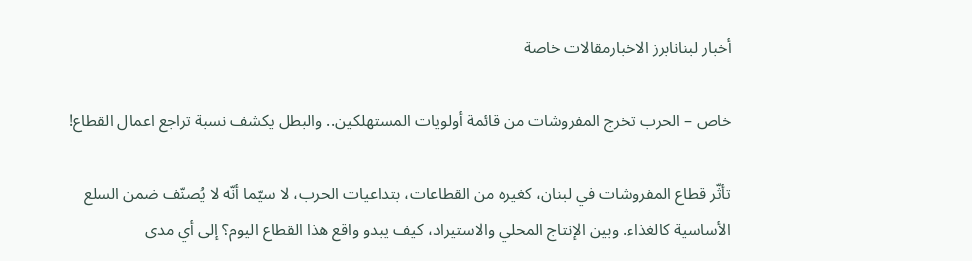أخبار لبنانابرز الاخبارمقالات خاصة

خاص – الحرب تخرج المفروشات من قائمة أولويات المستهلكين.. والبطل يكشف نسبة تراجع اعمال القطاع!

تأثّر قطاع المفروشات في لبنان، كغيره من القطاعات، بتداعيات الحرب، لا سيّما أنّه لا يُصنّف ضمن السلع الأساسية كالغذاء. وبين الإنتاج المحلي والاستيراد، كيف يبدو واقع هذا القطاع اليوم؟ إلى أي مدى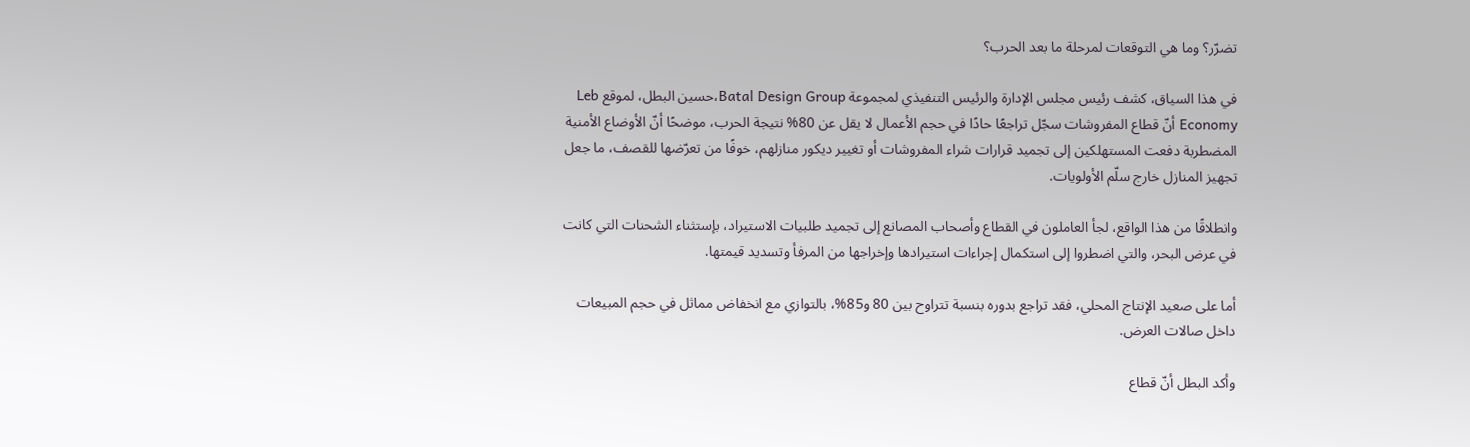تضرّر؟ وما هي التوقعات لمرحلة ما بعد الحرب؟

في هذا السياق، كشف رئيس مجلس الإدارة والرئيس التنفيذي لمجموعة Batal Design Group،حسين البطل، لموقع Leb Economy أنّ قطاع المفروشات سجّل تراجعًا حادًا في حجم الأعمال لا يقل عن 80% نتيجة الحرب، موضحًا أنّ الأوضاع الأمنية المضطربة دفعت المستهلكين إلى تجميد قرارات شراء المفروشات أو تغيير ديكور منازلهم، خوفًا من تعرّضها للقصف، ما جعل تجهيز المنازل خارج سلّم الأولويات.

وانطلاقًا من هذا الواقع، لجأ العاملون في القطاع وأصحاب المصانع إلى تجميد طلبيات الاستيراد، بإستثناء الشحنات التي كانت في عرض البحر، والتي اضطروا إلى استكمال إجراءات استيرادها وإخراجها من المرفأ وتسديد قيمتها.

أما على صعيد الإنتاج المحلي، فقد تراجع بدوره بنسبة تتراوح بين 80 و85%، بالتوازي مع انخفاض مماثل في حجم المبيعات داخل صالات العرض.

وأكد البطل أنّ قطاع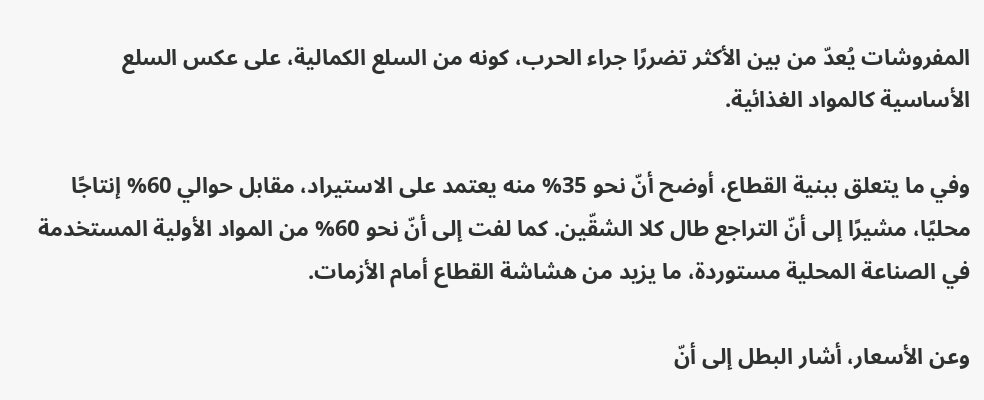المفروشات يُعدّ من بين الأكثر تضررًا جراء الحرب، كونه من السلع الكمالية، على عكس السلع الأساسية كالمواد الغذائية.

وفي ما يتعلق ببنية القطاع، أوضح أنّ نحو 35% منه يعتمد على الاستيراد، مقابل حوالي 60% إنتاجًا محليًا، مشيرًا إلى أنّ التراجع طال كلا الشقّين. كما لفت إلى أنّ نحو 60% من المواد الأولية المستخدمة في الصناعة المحلية مستوردة، ما يزيد من هشاشة القطاع أمام الأزمات.

وعن الأسعار، أشار البطل إلى أنّ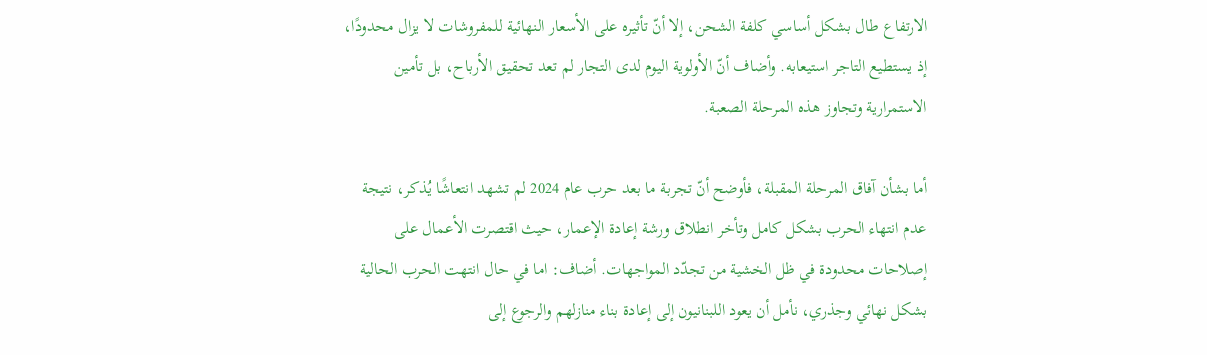الارتفاع طال بشكل أساسي كلفة الشحن، إلا أنّ تأثيره على الأسعار النهائية للمفروشات لا يزال محدودًا، إذ يستطيع التاجر استيعابه. وأضاف أنّ الأولوية اليوم لدى التجار لم تعد تحقيق الأرباح، بل تأمين الاستمرارية وتجاوز هذه المرحلة الصعبة.

أما بشأن آفاق المرحلة المقبلة، فأوضح أنّ تجربة ما بعد حرب عام 2024 لم تشهد انتعاشًا يُذكر، نتيجة عدم انتهاء الحرب بشكل كامل وتأخر انطلاق ورشة إعادة الإعمار، حيث اقتصرت الأعمال على إصلاحات محدودة في ظل الخشية من تجدّد المواجهات. أضاف: اما في حال انتهت الحرب الحالية بشكل نهائي وجذري، نأمل أن يعود اللبنانيون إلى إعادة بناء منازلهم والرجوع إلى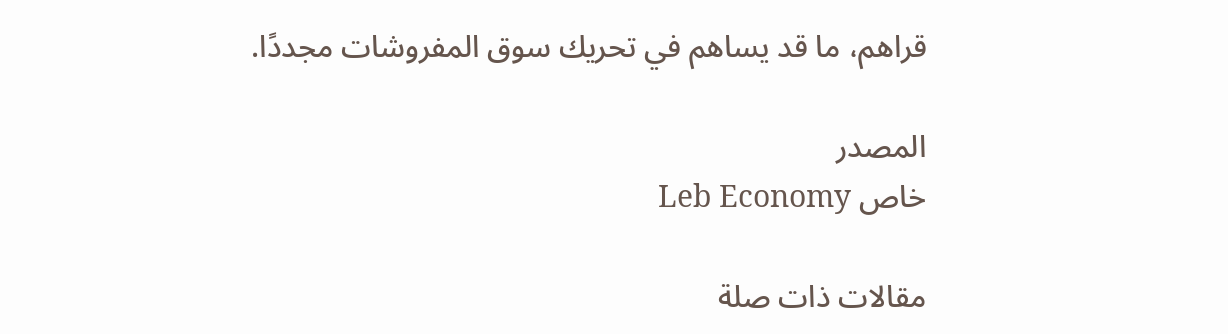قراهم، ما قد يساهم في تحريك سوق المفروشات مجددًا.

المصدر
خاص Leb Economy

مقالات ذات صلة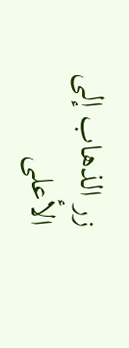زر الذهاب إلى الأعلى